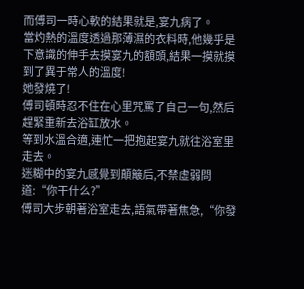而傅司一時心軟的結果就是,宴九病了。
當灼熱的溫度透過那薄濕的衣料時,他幾乎是下意識的伸手去摸宴九的額頭,結果一摸就摸到了異于常人的溫度!
她發燒了!
傅司頓時忍不住在心里咒罵了自己一句,然后趕緊重新去浴缸放水。
等到水溫合適,連忙一把抱起宴九就往浴室里走去。
迷糊中的宴九感覺到顛簸后,不禁虛弱問道:“你干什么?”
傅司大步朝著浴室走去,語氣帶著焦急,“你發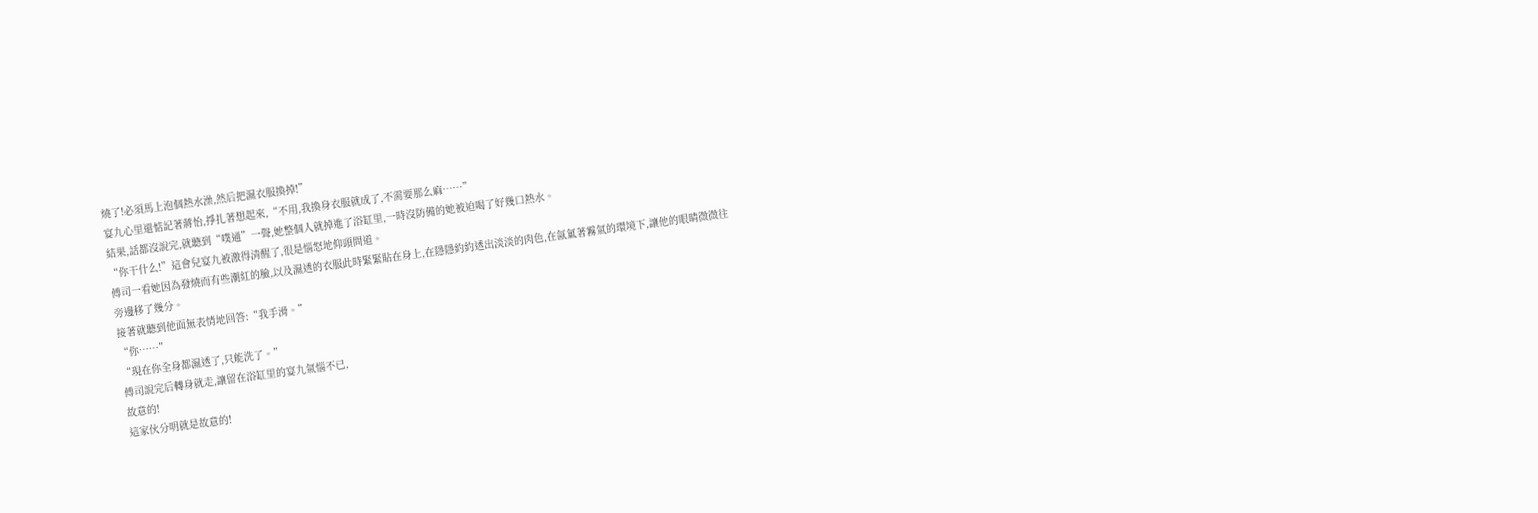燒了!必須馬上泡個熱水澡,然后把濕衣服換掉!”
宴九心里還惦記著蔣怡,掙扎著想起來,“不用,我換身衣服就成了,不需要那么麻……”
結果,話都沒說完,就聽到“噗通”一聲,她整個人就掉進了浴缸里,一時沒防備的她被迫喝了好幾口熱水。
“你干什么!”這會兒宴九被激得清醒了,很是惱怒地仰頭問道。
傅司一看她因為發燒而有些潮紅的臉,以及濕透的衣服此時緊緊貼在身上,在隱隱約約透出淡淡的肉色,在氤氳著霧氣的環境下,讓他的眼睛微微往旁邊移了幾分。
接著就聽到他面無表情地回答:“我手滑。”
“你……”
“現在你全身都濕透了,只能洗了。”
傅司說完后轉身就走,讓留在浴缸里的宴九氣惱不已,
故意的!
這家伙分明就是故意的!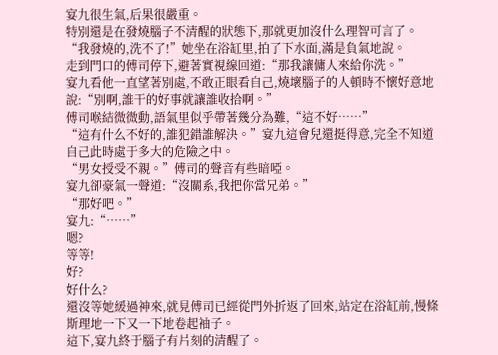宴九很生氣,后果很嚴重。
特別還是在發燒腦子不清醒的狀態下,那就更加沒什么理智可言了。
“我發燒的,洗不了!”她坐在浴缸里,拍了下水面,滿是負氣地說。
走到門口的傅司停下,避著實視線回道:“那我讓傭人來給你洗。”
宴九看他一直望著別處,不敢正眼看自己,燒壞腦子的人頓時不懷好意地說:“別啊,誰干的好事就讓誰收拾啊。”
傅司喉結微微動,語氣里似乎帶著幾分為難,“這不好……”
“這有什么不好的,誰犯錯誰解決。”宴九這會兒還挺得意,完全不知道自己此時處于多大的危險之中。
“男女授受不親。”傅司的聲音有些暗啞。
宴九卻豪氣一聲道:“沒關系,我把你當兄弟。”
“那好吧。”
宴九:“……”
嗯?
等等!
好?
好什么?
還沒等她緩過神來,就見傅司已經從門外折返了回來,站定在浴缸前,慢條斯理地一下又一下地卷起袖子。
這下,宴九終于腦子有片刻的清醒了。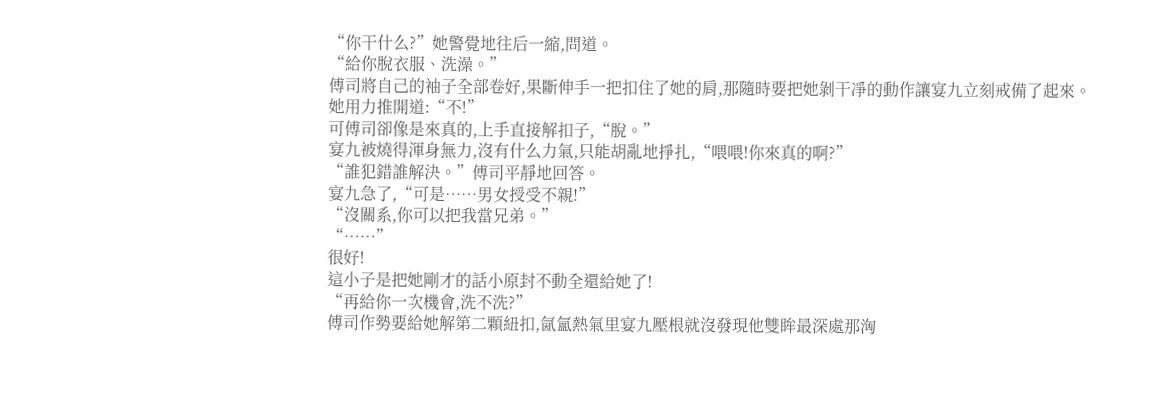“你干什么?”她警覺地往后一縮,問道。
“給你脫衣服、洗澡。”
傅司將自己的袖子全部卷好,果斷伸手一把扣住了她的肩,那隨時要把她剝干凈的動作讓宴九立刻戒備了起來。
她用力推開道:“不!”
可傅司卻像是來真的,上手直接解扣子,“脫。”
宴九被燒得渾身無力,沒有什么力氣,只能胡亂地掙扎,“喂喂!你來真的啊?”
“誰犯錯誰解決。”傅司平靜地回答。
宴九急了,“可是……男女授受不親!”
“沒關系,你可以把我當兄弟。”
“……”
很好!
這小子是把她剛才的話小原封不動全還給她了!
“再給你一次機會,洗不洗?”
傅司作勢要給她解第二顆紐扣,氤氳熱氣里宴九壓根就沒發現他雙眸最深處那洶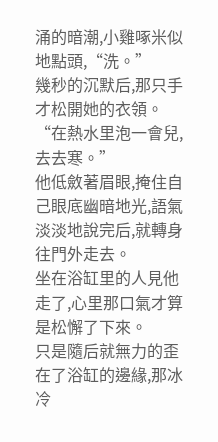涌的暗潮,小雞啄米似地點頭,“洗。”
幾秒的沉默后,那只手才松開她的衣領。
“在熱水里泡一會兒,去去寒。”
他低斂著眉眼,掩住自己眼底幽暗地光,語氣淡淡地說完后,就轉身往門外走去。
坐在浴缸里的人見他走了,心里那口氣才算是松懈了下來。
只是隨后就無力的歪在了浴缸的邊緣,那冰冷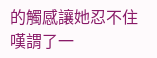的觸感讓她忍不住嘆謂了一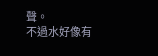聲。
不過水好像有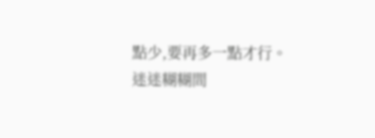點少,要再多一點才行。
迷迷糊糊間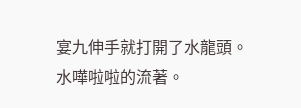宴九伸手就打開了水龍頭。
水嘩啦啦的流著。